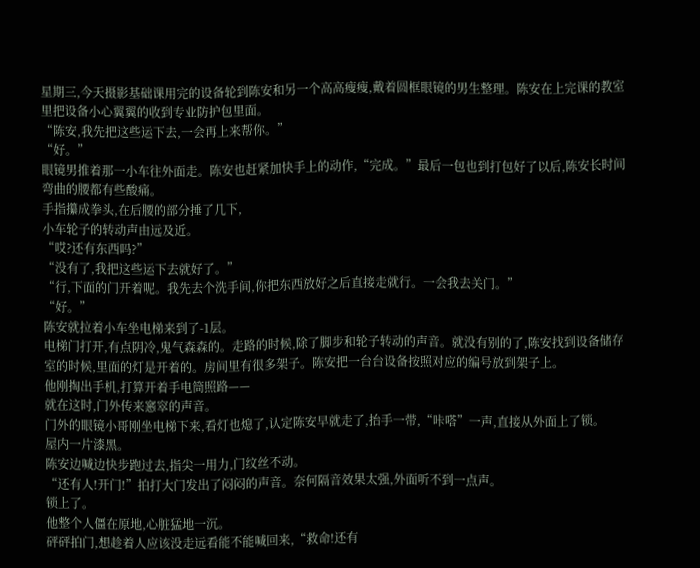星期三,今天摄影基础课用完的设备轮到陈安和另一个高高瘦瘦,戴着圆框眼镜的男生整理。陈安在上完课的教室里把设备小心翼翼的收到专业防护包里面。
“陈安,我先把这些运下去,一会再上来帮你。”
“好。”
眼镜男推着那一小车往外面走。陈安也赶紧加快手上的动作,“完成。”最后一包也到打包好了以后,陈安长时间弯曲的腰都有些酸痛。
手指攥成拳头,在后腰的部分捶了几下,
小车轮子的转动声由远及近。
“哎?还有东西吗?”
“没有了,我把这些运下去就好了。”
“行,下面的门开着呢。我先去个洗手间,你把东西放好之后直接走就行。一会我去关门。”
“好。”
陈安就拉着小车坐电梯来到了-1层。
电梯门打开,有点阴冷,鬼气森森的。走路的时候,除了脚步和轮子转动的声音。就没有别的了,陈安找到设备储存室的时候,里面的灯是开着的。房间里有很多架子。陈安把一台台设备按照对应的编号放到架子上。
他刚掏出手机,打算开着手电筒照路——
就在这时,门外传来窸窣的声音。
门外的眼镜小哥刚坐电梯下来,看灯也熄了,认定陈安早就走了,抬手一带,“咔嗒”一声,直接从外面上了锁。
屋内一片漆黑。
陈安边喊边快步跑过去,指尖一用力,门纹丝不动。
“还有人!开门!”拍打大门发出了闷闷的声音。奈何隔音效果太强,外面听不到一点声。
锁上了。
他整个人僵在原地,心脏猛地一沉。
砰砰拍门,想趁着人应该没走远看能不能喊回来,“救命!还有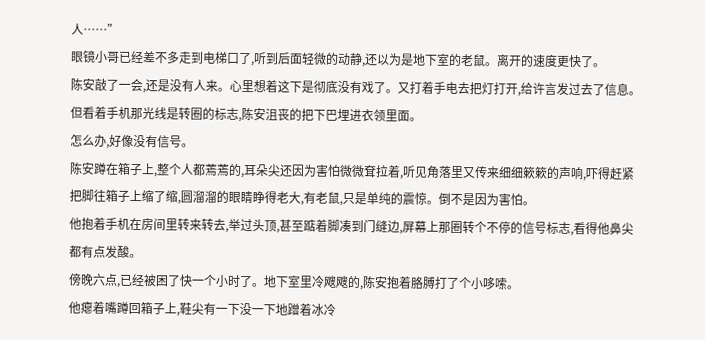人……”
眼镜小哥已经差不多走到电梯口了,听到后面轻微的动静,还以为是地下室的老鼠。离开的速度更快了。
陈安敲了一会,还是没有人来。心里想着这下是彻底没有戏了。又打着手电去把灯打开,给许言发过去了信息。
但看着手机那光线是转圈的标志,陈安沮丧的把下巴埋进衣领里面。
怎么办,好像没有信号。
陈安蹲在箱子上,整个人都蔫蔫的,耳朵尖还因为害怕微微耷拉着,听见角落里又传来细细簌簌的声响,吓得赶紧把脚往箱子上缩了缩,圆溜溜的眼睛睁得老大,有老鼠,只是单纯的震惊。倒不是因为害怕。
他抱着手机在房间里转来转去,举过头顶,甚至踮着脚凑到门缝边,屏幕上那圈转个不停的信号标志,看得他鼻尖都有点发酸。
傍晚六点,已经被困了快一个小时了。地下室里冷飕飕的,陈安抱着胳膊打了个小哆嗦。
他瘪着嘴蹲回箱子上,鞋尖有一下没一下地蹭着冰冷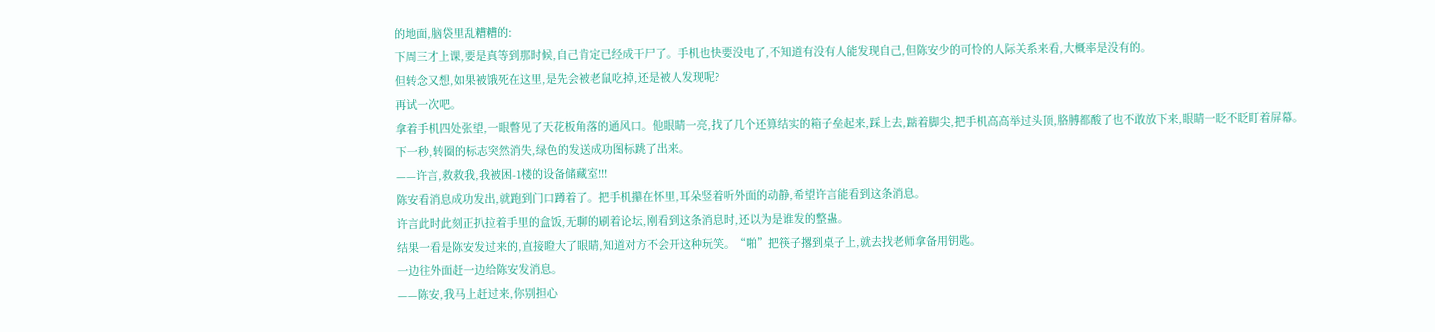的地面,脑袋里乱糟糟的:
下周三才上课,要是真等到那时候,自己肯定已经成干尸了。手机也快要没电了,不知道有没有人能发现自己,但陈安少的可怜的人际关系来看,大概率是没有的。
但转念又想,如果被饿死在这里,是先会被老鼠吃掉,还是被人发现呢?
再试一次吧。
拿着手机四处张望,一眼瞥见了天花板角落的通风口。他眼睛一亮,找了几个还算结实的箱子垒起来,踩上去,踮着脚尖,把手机高高举过头顶,胳膊都酸了也不敢放下来,眼睛一眨不眨盯着屏幕。
下一秒,转圈的标志突然消失,绿色的发送成功图标跳了出来。
——许言,救救我,我被困-1楼的设备储藏室!!!
陈安看消息成功发出,就跑到门口蹲着了。把手机攥在怀里,耳朵竖着听外面的动静,希望许言能看到这条消息。
许言此时此刻正扒拉着手里的盒饭,无聊的刷着论坛,刚看到这条消息时,还以为是谁发的整蛊。
结果一看是陈安发过来的,直接瞪大了眼睛,知道对方不会开这种玩笑。“啪”把筷子撂到桌子上,就去找老师拿备用钥匙。
一边往外面赶一边给陈安发消息。
——陈安,我马上赶过来,你别担心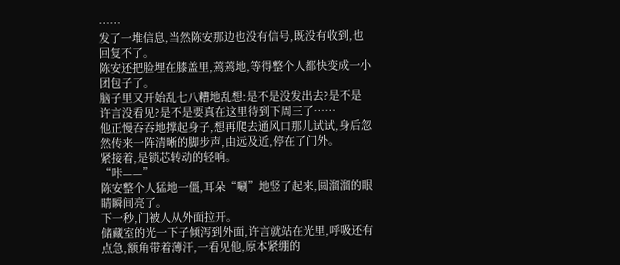……
发了一堆信息,当然陈安那边也没有信号,既没有收到,也回复不了。
陈安还把脸埋在膝盖里,蔫蔫地,等得整个人都快变成一小团包子了。
脑子里又开始乱七八糟地乱想:是不是没发出去?是不是许言没看见?是不是要真在这里待到下周三了……
他正慢吞吞地撑起身子,想再爬去通风口那儿试试,身后忽然传来一阵清晰的脚步声,由远及近,停在了门外。
紧接着,是锁芯转动的轻响。
“咔——”
陈安整个人猛地一僵,耳朵“唰”地竖了起来,圆溜溜的眼睛瞬间亮了。
下一秒,门被人从外面拉开。
储藏室的光一下子倾泻到外面,许言就站在光里,呼吸还有点急,额角带着薄汗,一看见他,原本紧绷的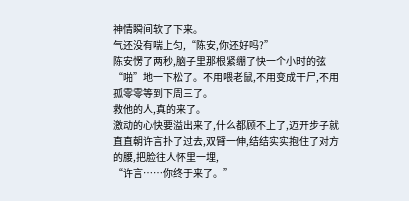神情瞬间软了下来。
气还没有喘上匀,“陈安,你还好吗?”
陈安愣了两秒,脑子里那根紧绷了快一个小时的弦“啪”地一下松了。不用喂老鼠,不用变成干尸,不用孤零零等到下周三了。
救他的人,真的来了。
激动的心快要溢出来了,什么都顾不上了,迈开步子就直直朝许言扑了过去,双臂一伸,结结实实抱住了对方的腰,把脸往人怀里一埋,
“许言……你终于来了。”